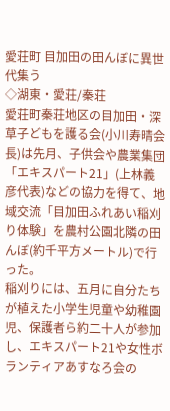愛荘町 目加田の田んぼに異世代集う
◇湖東・愛荘/秦荘
愛荘町秦荘地区の目加田・深草子どもを護る会(小川寿晴会長)は先月、子供会や農業集団「エキスパート21」(上林義彦代表)などの協力を得て、地域交流「目加田ふれあい稲刈り体験」を農村公園北隣の田んぼ(約千平方メートル)で行った。
稲刈りには、五月に自分たちが植えた小学生児童や幼稚園児、保護者ら約二十人が参加し、エキスパート21や女性ボランティアあすなろ会の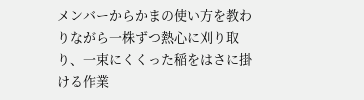メンバーからかまの使い方を教わりながら一株ずつ熱心に刈り取り、一束にくくった稲をはさに掛ける作業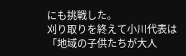にも挑戦した。
刈り取りを終えて小川代表は「地域の子供たちが大人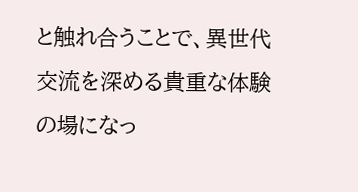と触れ合うことで、異世代交流を深める貴重な体験の場になっ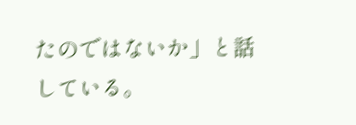たのではないか」と話している。